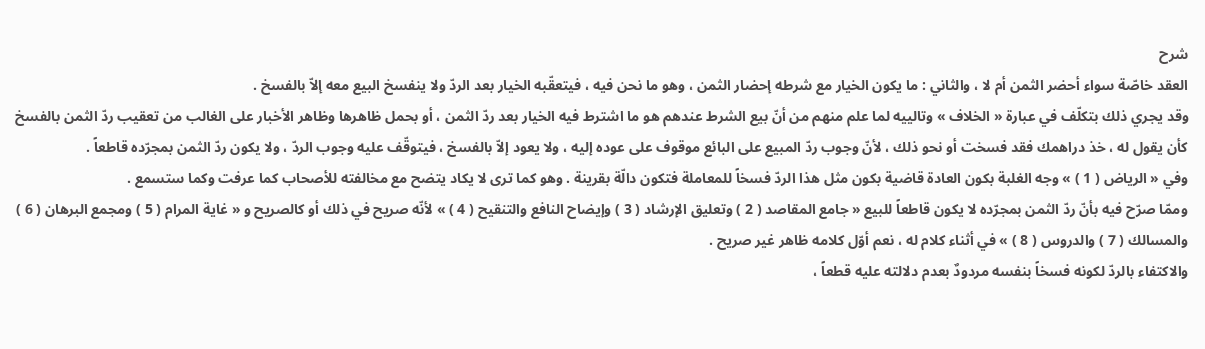شرح
العقد خاصّة سواء أحضر الثمن أم لا ، والثاني : ما يكون الخيار مع شرطه إحضار الثمن ، وهو ما نحن فيه ، فيتعقّبه الخيار بعد الردّ ولا ينفسخ البيع معه إلاّ بالفسخ .
وقد يجري ذلك بتكلّف في عبارة « الخلاف » وتالييه لما علم منهم من أنّ بيع الشرط عندهم هو ما اشترط فيه الخيار بعد ردّ الثمن ، أو بحمل ظاهرها وظاهر الأخبار على الغالب من تعقيب ردّ الثمن بالفسخ كأن يقول له ، خذ دراهمك فقد فسخت أو نحو ذلك ، لأنّ وجوب ردّ المبيع على البائع موقوف على عوده إليه ، ولا يعود إلاّ بالفسخ ، فيتوقّف عليه وجوب الردّ ، ولا يكون ردّ الثمن بمجرّده قاطعاً .
وفي « الرياض ( 1 ) » وجه الغلبة بكون العادة قاضية بكون مثل هذا الردّ فسخاً للمعاملة فتكون دالّة بقرينة . وهو كما ترى لا يكاد يتضح مع مخالفته للأصحاب كما عرفت وكما ستسمع .
وممّا صرّح فيه بأنّ ردّ الثمن بمجرّده لا يكون قاطعاً للبيع « جامع المقاصد ( 2 ) وتعليق الإرشاد ( 3 ) وإيضاح النافع والتنقيح ( 4 ) » لأنّه صريح في ذلك أو كالصريح و « غاية المرام ( 5 ) ومجمع البرهان ( 6 ) والمسالك ( 7 ) والدروس ( 8 ) » في أثناء كلام له ، نعم أوّل كلامه ظاهر غير صريح .
والاكتفاء بالردّ لكونه فسخاً بنفسه مردودٌ بعدم دلالته عليه قطعاً ،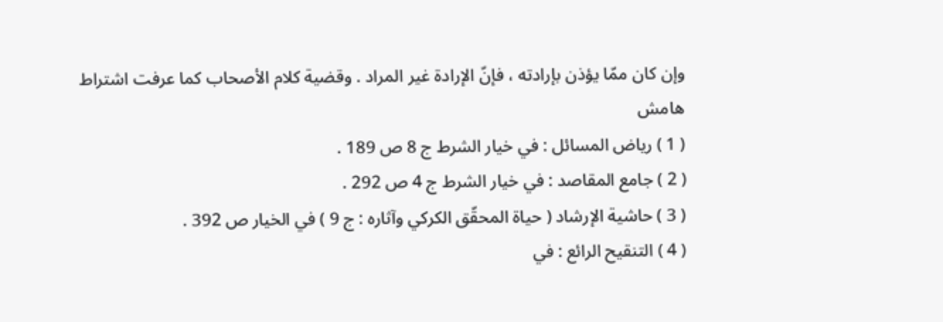وإن كان ممّا يؤذن بإرادته ، فإنّ الإرادة غير المراد . وقضية كلام الأصحاب كما عرفت اشتراط
هامش
( 1 ) رياض المسائل : في خيار الشرط ج 8 ص 189 .
( 2 ) جامع المقاصد : في خيار الشرط ج 4 ص 292 .
( 3 ) حاشية الإرشاد ( حياة المحقّق الكركي وآثاره : ج 9 ) في الخيار ص 392 .
( 4 ) التنقيح الرائع : في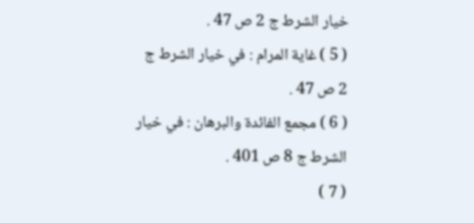خيار الشرط ج 2 ص 47 .
( 5 ) غاية المرام : في خيار الشرط ج 2 ص 47 .
( 6 ) مجمع الفائدة والبرهان : في خيار الشرط ج 8 ص 401 .
( 7 )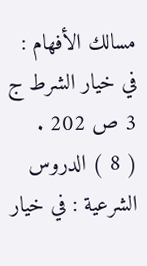مسالك الأفهام : في خيار الشرط ج 3 ص 202 .
( 8 ) الدروس الشرعية : في خيار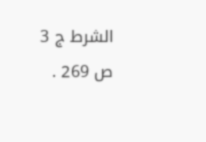الشرط ج 3 ص 269 .